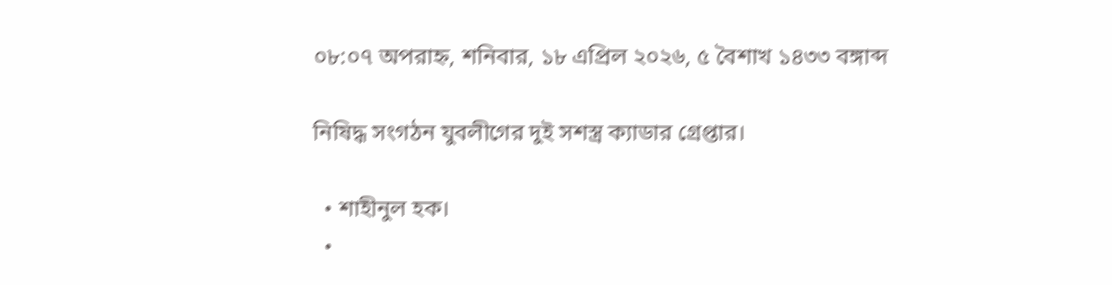০৮:০৭ অপরাহ্ন, শনিবার, ১৮ এপ্রিল ২০২৬, ৫ বৈশাখ ১৪৩৩ বঙ্গাব্দ

নিষিদ্ধ সংগঠন যুবলীগের দুই সশস্ত্র ক্যাডার গ্রেপ্তার।

  • শাহীনুল হক।
  •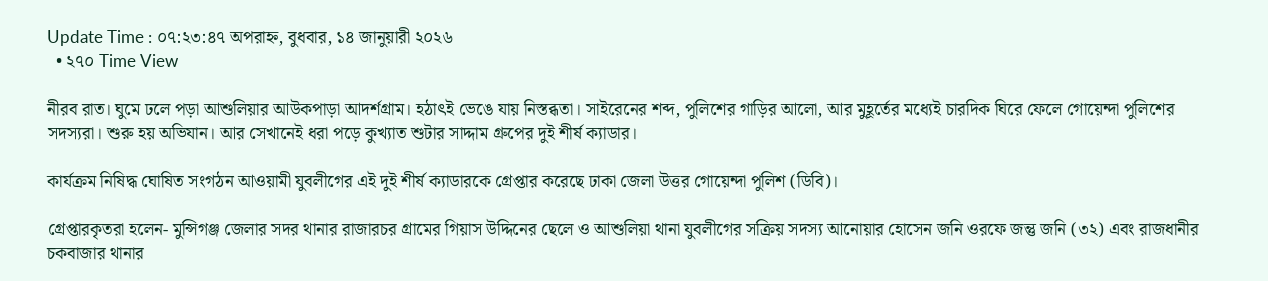Update Time : ০৭:২৩:৪৭ অপরাহ্ন, বুধবার, ১৪ জানুয়ারী ২০২৬
  • ২৭০ Time View

নীরব রাত। ঘুমে ঢলে পড়া আশুলিয়ার আউকপাড়া আদর্শগ্রাম। হঠাৎই ভেঙে যায় নিস্তব্ধতা। সাইরেনের শব্দ, পুলিশের গাড়ির আলো, আর মুহূর্তের মধ্যেই চারদিক ঘিরে ফেলে গোয়েন্দা পুলিশের সদস্যরা। শুরু হয় অভিযান। আর সেখানেই ধরা পড়ে কুখ্যাত শুটার সাদ্দাম গ্রুপের দুই শীর্ষ ক্যাডার।

কার্যক্রম নিষিদ্ধ ঘোষিত সংগঠন আওয়ামী যুবলীগের এই দুই শীর্ষ ক্যাডারকে গ্রেপ্তার করেছে ঢাকা জেলা উত্তর গোয়েন্দা পুলিশ (ডিবি)।

গ্রেপ্তারকৃতরা হলেন- মুন্সিগঞ্জ জেলার সদর থানার রাজারচর গ্রামের গিয়াস উদ্দিনের ছেলে ও আশুলিয়া থানা যুবলীগের সক্রিয় সদস্য আনোয়ার হোসেন জনি ওরফে জন্তু জনি (৩২) এবং রাজধানীর চকবাজার থানার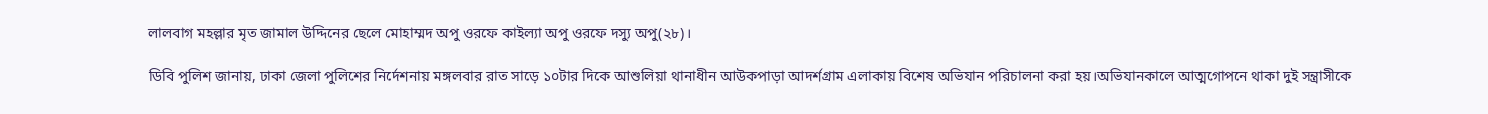লালবাগ মহল্লার মৃত জামাল উদ্দিনের ছেলে মোহাম্মদ অপু ওরফে কাইল্যা অপু ওরফে দস্যু অপু(২৮)।

ডিবি পুলিশ জানায়, ঢাকা জেলা পুলিশের নির্দেশনায় মঙ্গলবার রাত সাড়ে ১০টার দিকে আশুলিয়া থানাধীন আউকপাড়া আদর্শগ্রাম এলাকায় বিশেষ অভিযান পরিচালনা করা হয়।অভিযানকালে আত্মগোপনে থাকা দুই সন্ত্রাসীকে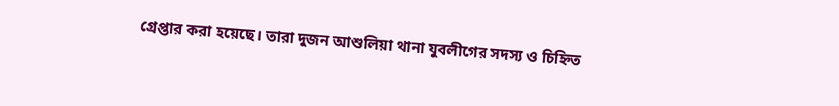গ্রেপ্তার করা হয়েছে। তারা দুজন আশুলিয়া থানা যুবলীগের সদস্য ও চিহ্নিত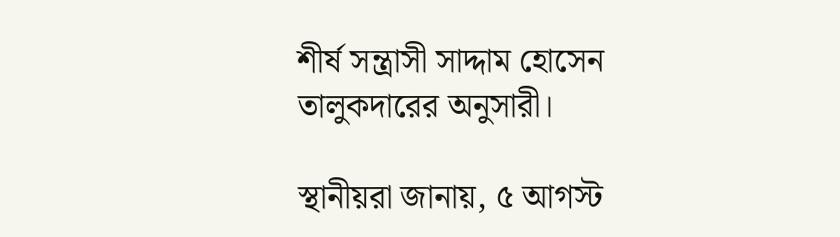শীর্ষ সন্ত্রাসী সাদ্দাম হোসেন তালুকদারের অনুসারী।

স্থানীয়রা জানায়, ৫ আগস্ট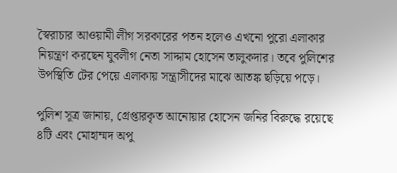স্বৈরাচার আওয়ামী লীগ সরকারের পতন হলেও এখনো পুরো এলাকার নিয়ন্ত্রণ করছেন যুবলীগ নেতা সাদ্দাম হোসেন তালুকদার। তবে পুলিশের উপস্থিতি টের পেয়ে এলাকায় সন্ত্রাসীদের মাঝে আতঙ্ক ছড়িয়ে পড়ে।

পুলিশ সূত্র জানায়, গ্রেপ্তারকৃত আনোয়ার হোসেন জনির বিরুদ্ধে রয়েছে ৪টি এবং মোহাম্মদ অপু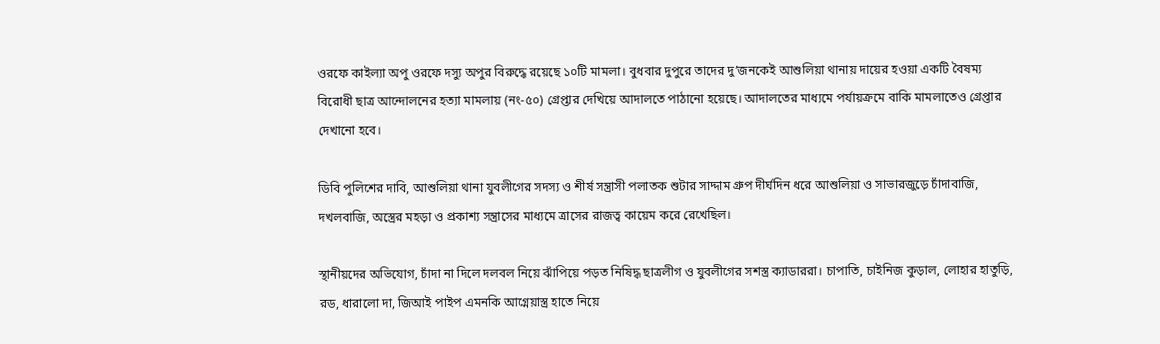ওরফে কাইল্যা অপু ওরফে দস্যু অপুর বিরুদ্ধে রয়েছে ১০টি মামলা। বুধবার দুপুরে তাদের দু’জনকেই আশুলিয়া থানায় দায়ের হওয়া একটি বৈষম্য বিরোধী ছাত্র আন্দোলনের হত্যা মামলায় (নং-৫০) গ্রেপ্তার দেখিয়ে আদালতে পাঠানো হয়েছে। আদালতের মাধ্যমে পর্যায়ক্রমে বাকি মামলাতেও গ্রেপ্তার দেখানো হবে।

ডিবি পুলিশের দাবি, আশুলিয়া থানা যুবলীগের সদস্য ও শীর্ষ সন্ত্রাসী পলাতক শুটার সাদ্দাম গ্রুপ দীর্ঘদিন ধরে আশুলিয়া ও সাভারজুড়ে চাঁদাবাজি, দখলবাজি, অস্ত্রের মহড়া ও প্রকাশ্য সন্ত্রাসের মাধ্যমে ত্রাসের রাজত্ব কায়েম করে রেখেছিল।

স্থানীয়দের অভিযোগ, চাঁদা না দিলে দলবল নিয়ে ঝাঁপিয়ে পড়ত নিষিদ্ধ ছাত্রলীগ ও যুবলীগের সশস্ত্র ক্যাডাররা। চাপাতি, চাইনিজ কুড়াল, লোহার হাতুড়ি, রড, ধারালো দা, জিআই পাইপ এমনকি আগ্নেয়াস্ত্র হাতে নিয়ে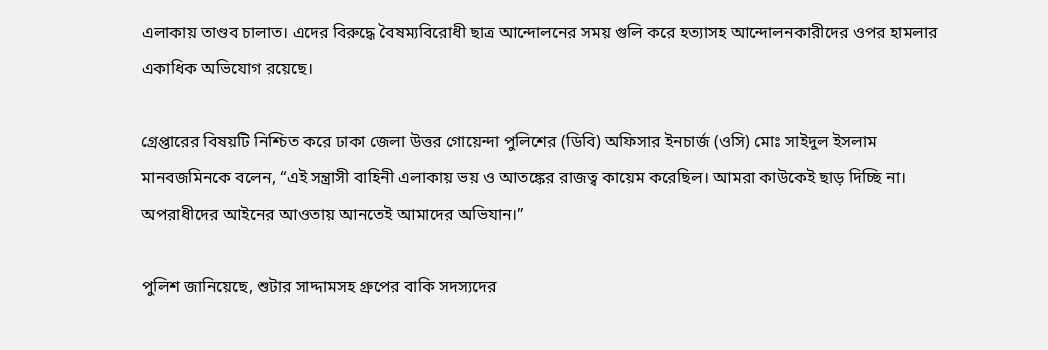এলাকায় তাণ্ডব চালাত। এদের বিরুদ্ধে বৈষম্যবিরোধী ছাত্র আন্দোলনের সময় গুলি করে হত্যাসহ আন্দোলনকারীদের ওপর হামলার একাধিক অভিযোগ রয়েছে।

গ্রেপ্তারের বিষয়টি নিশ্চিত করে ঢাকা জেলা উত্তর গোয়েন্দা পুলিশের (ডিবি) অফিসার ইনচার্জ (ওসি) মোঃ সাইদুল ইসলাম মানবজমিনকে বলেন, “এই সন্ত্রাসী বাহিনী এলাকায় ভয় ও আতঙ্কের রাজত্ব কায়েম করেছিল। আমরা কাউকেই ছাড় দিচ্ছি না। অপরাধীদের আইনের আওতায় আনতেই আমাদের অভিযান।”

পুলিশ জানিয়েছে, শুটার সাদ্দামসহ গ্রুপের বাকি সদস্যদের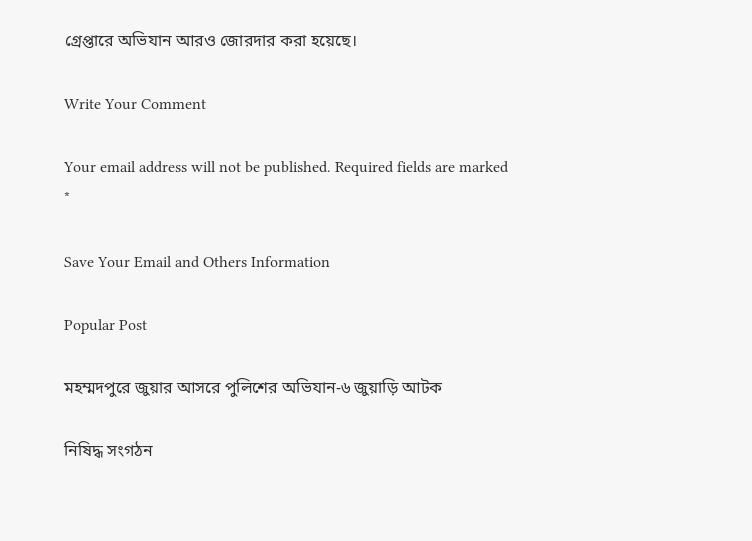গ্রেপ্তারে অভিযান আরও জোরদার করা হয়েছে।

Write Your Comment

Your email address will not be published. Required fields are marked *

Save Your Email and Others Information

Popular Post

মহম্মদপুরে জুয়ার আসরে পুলিশের অভিযান-৬ জুয়াড়ি আটক

নিষিদ্ধ সংগঠন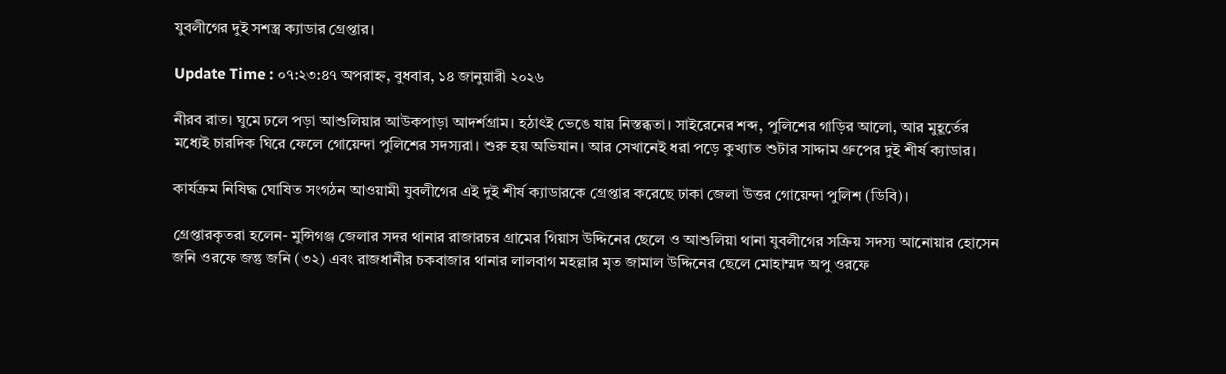যুবলীগের দুই সশস্ত্র ক্যাডার গ্রেপ্তার।

Update Time : ০৭:২৩:৪৭ অপরাহ্ন, বুধবার, ১৪ জানুয়ারী ২০২৬

নীরব রাত। ঘুমে ঢলে পড়া আশুলিয়ার আউকপাড়া আদর্শগ্রাম। হঠাৎই ভেঙে যায় নিস্তব্ধতা। সাইরেনের শব্দ, পুলিশের গাড়ির আলো, আর মুহূর্তের মধ্যেই চারদিক ঘিরে ফেলে গোয়েন্দা পুলিশের সদস্যরা। শুরু হয় অভিযান। আর সেখানেই ধরা পড়ে কুখ্যাত শুটার সাদ্দাম গ্রুপের দুই শীর্ষ ক্যাডার।

কার্যক্রম নিষিদ্ধ ঘোষিত সংগঠন আওয়ামী যুবলীগের এই দুই শীর্ষ ক্যাডারকে গ্রেপ্তার করেছে ঢাকা জেলা উত্তর গোয়েন্দা পুলিশ (ডিবি)।

গ্রেপ্তারকৃতরা হলেন- মুন্সিগঞ্জ জেলার সদর থানার রাজারচর গ্রামের গিয়াস উদ্দিনের ছেলে ও আশুলিয়া থানা যুবলীগের সক্রিয় সদস্য আনোয়ার হোসেন জনি ওরফে জন্তু জনি (৩২) এবং রাজধানীর চকবাজার থানার লালবাগ মহল্লার মৃত জামাল উদ্দিনের ছেলে মোহাম্মদ অপু ওরফে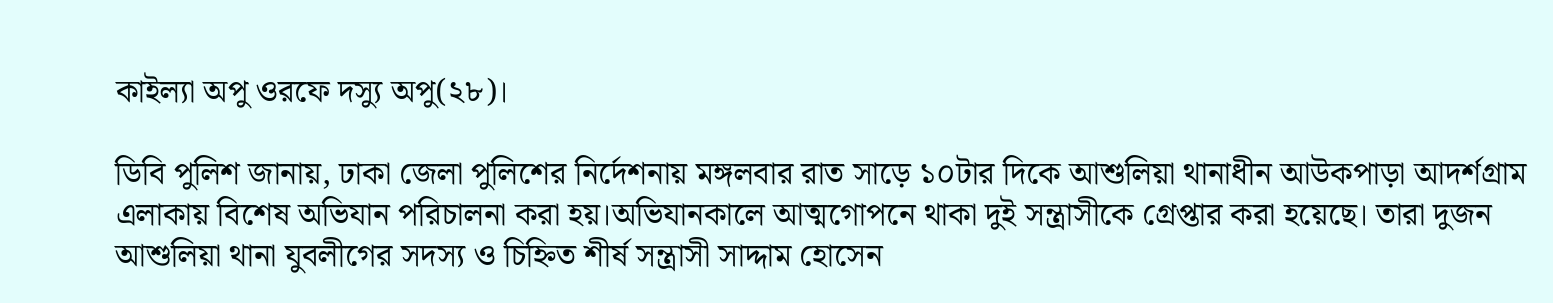কাইল্যা অপু ওরফে দস্যু অপু(২৮)।

ডিবি পুলিশ জানায়, ঢাকা জেলা পুলিশের নির্দেশনায় মঙ্গলবার রাত সাড়ে ১০টার দিকে আশুলিয়া থানাধীন আউকপাড়া আদর্শগ্রাম এলাকায় বিশেষ অভিযান পরিচালনা করা হয়।অভিযানকালে আত্মগোপনে থাকা দুই সন্ত্রাসীকে গ্রেপ্তার করা হয়েছে। তারা দুজন আশুলিয়া থানা যুবলীগের সদস্য ও চিহ্নিত শীর্ষ সন্ত্রাসী সাদ্দাম হোসেন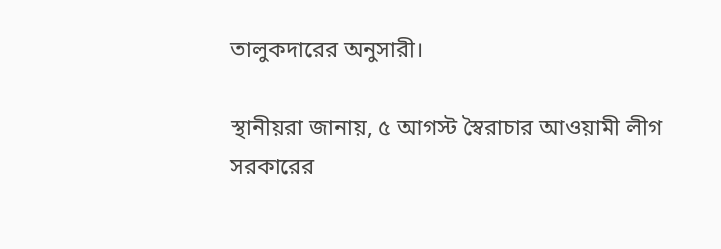তালুকদারের অনুসারী।

স্থানীয়রা জানায়, ৫ আগস্ট স্বৈরাচার আওয়ামী লীগ সরকারের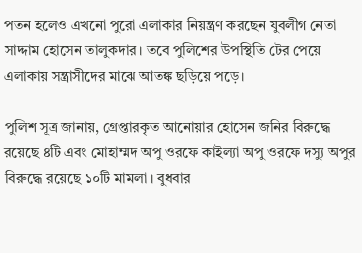পতন হলেও এখনো পুরো এলাকার নিয়ন্ত্রণ করছেন যুবলীগ নেতা সাদ্দাম হোসেন তালুকদার। তবে পুলিশের উপস্থিতি টের পেয়ে এলাকায় সন্ত্রাসীদের মাঝে আতঙ্ক ছড়িয়ে পড়ে।

পুলিশ সূত্র জানায়, গ্রেপ্তারকৃত আনোয়ার হোসেন জনির বিরুদ্ধে রয়েছে ৪টি এবং মোহাম্মদ অপু ওরফে কাইল্যা অপু ওরফে দস্যু অপুর বিরুদ্ধে রয়েছে ১০টি মামলা। বুধবার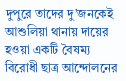দুপুরে তাদের দু’জনকেই আশুলিয়া থানায় দায়ের হওয়া একটি বৈষম্য বিরোধী ছাত্র আন্দোলনের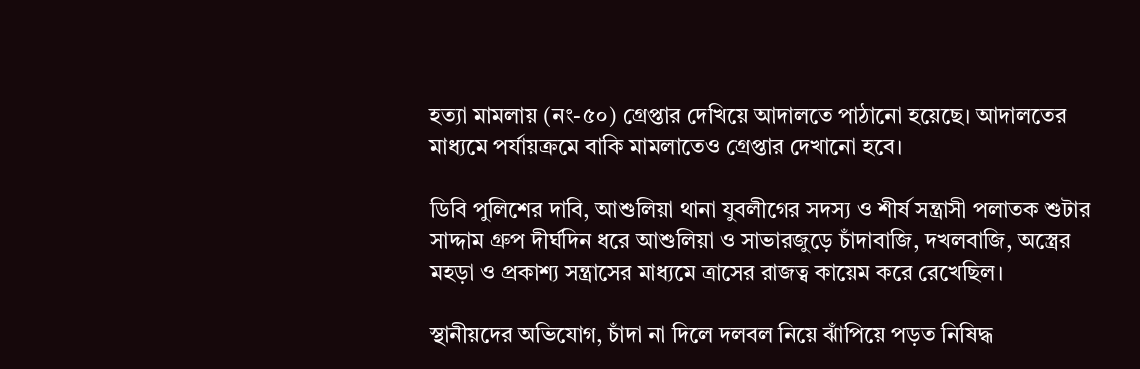হত্যা মামলায় (নং-৫০) গ্রেপ্তার দেখিয়ে আদালতে পাঠানো হয়েছে। আদালতের মাধ্যমে পর্যায়ক্রমে বাকি মামলাতেও গ্রেপ্তার দেখানো হবে।

ডিবি পুলিশের দাবি, আশুলিয়া থানা যুবলীগের সদস্য ও শীর্ষ সন্ত্রাসী পলাতক শুটার সাদ্দাম গ্রুপ দীর্ঘদিন ধরে আশুলিয়া ও সাভারজুড়ে চাঁদাবাজি, দখলবাজি, অস্ত্রের মহড়া ও প্রকাশ্য সন্ত্রাসের মাধ্যমে ত্রাসের রাজত্ব কায়েম করে রেখেছিল।

স্থানীয়দের অভিযোগ, চাঁদা না দিলে দলবল নিয়ে ঝাঁপিয়ে পড়ত নিষিদ্ধ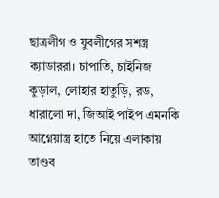ছাত্রলীগ ও যুবলীগের সশস্ত্র ক্যাডাররা। চাপাতি, চাইনিজ কুড়াল, লোহার হাতুড়ি, রড, ধারালো দা, জিআই পাইপ এমনকি আগ্নেয়াস্ত্র হাতে নিয়ে এলাকায় তাণ্ডব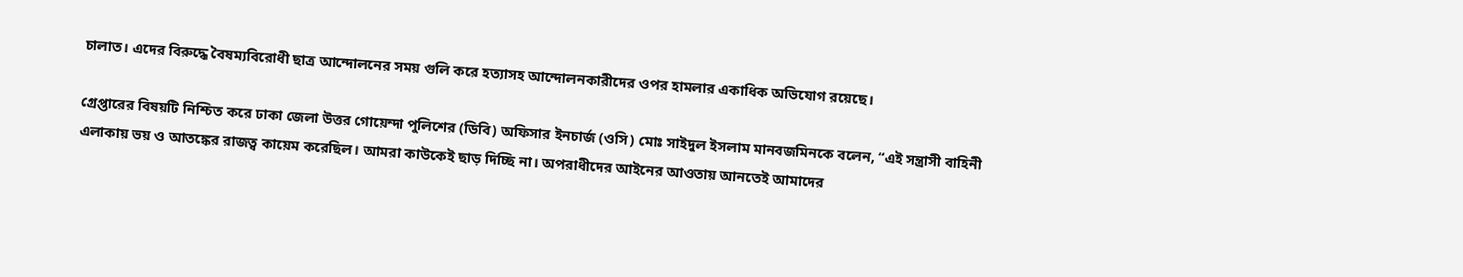চালাত। এদের বিরুদ্ধে বৈষম্যবিরোধী ছাত্র আন্দোলনের সময় গুলি করে হত্যাসহ আন্দোলনকারীদের ওপর হামলার একাধিক অভিযোগ রয়েছে।

গ্রেপ্তারের বিষয়টি নিশ্চিত করে ঢাকা জেলা উত্তর গোয়েন্দা পুলিশের (ডিবি) অফিসার ইনচার্জ (ওসি) মোঃ সাইদুল ইসলাম মানবজমিনকে বলেন, “এই সন্ত্রাসী বাহিনী এলাকায় ভয় ও আতঙ্কের রাজত্ব কায়েম করেছিল। আমরা কাউকেই ছাড় দিচ্ছি না। অপরাধীদের আইনের আওতায় আনতেই আমাদের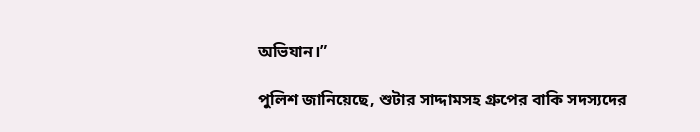অভিযান।”

পুলিশ জানিয়েছে, শুটার সাদ্দামসহ গ্রুপের বাকি সদস্যদের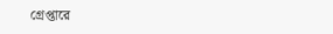গ্রেপ্তারে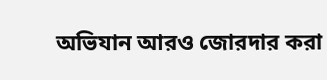অভিযান আরও জোরদার করা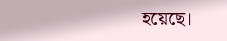হয়েছে।